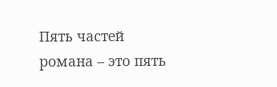Пять частей романа – это пять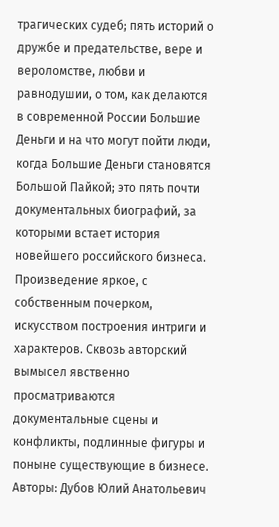трагических судеб; пять историй о дружбе и предательстве, вере и вероломстве, любви и равнодушии, о том, как делаются в современной России Большие Деньги и на что могут пойти люди, когда Большие Деньги становятся Большой Пайкой; это пять почти документальных биографий, за которыми встает история новейшего российского бизнеса. Произведение яркое, с собственным почерком, искусством построения интриги и характеров. Сквозь авторский вымысел явственно просматриваются документальные сцены и конфликты, подлинные фигуры и поныне существующие в бизнесе.
Авторы: Дубов Юлий Анатольевич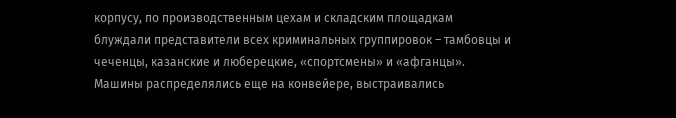корпусу, по производственным цехам и складским площадкам блуждали представители всех криминальных группировок – тамбовцы и чеченцы, казанские и люберецкие, «спортсмены» и «афганцы». Машины распределялись еще на конвейере, выстраивались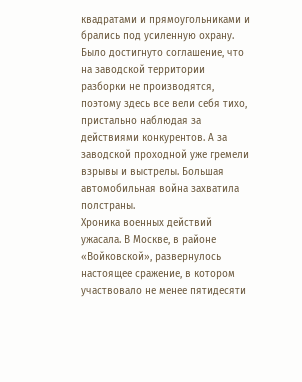квадратами и прямоугольниками и брались под усиленную охрану. Было достигнуто соглашение, что на заводской территории разборки не производятся, поэтому здесь все вели себя тихо, пристально наблюдая за действиями конкурентов. А за заводской проходной уже гремели взрывы и выстрелы. Большая автомобильная война захватила полстраны.
Хроника военных действий ужасала. В Москве, в районе «Войковской», развернулось настоящее сражение, в котором участвовало не менее пятидесяти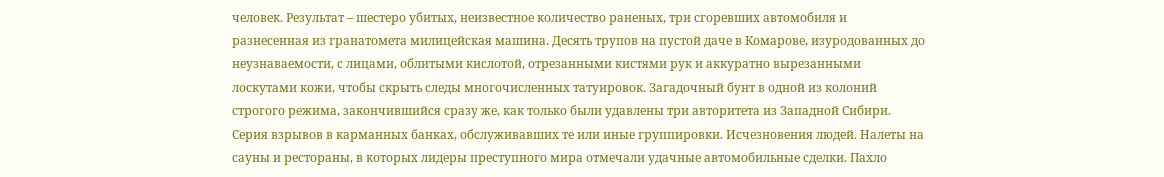человек. Результат – шестеро убитых, неизвестное количество раненых, три сгоревших автомобиля и разнесенная из гранатомета милицейская машина. Десять трупов на пустой даче в Комарове, изуродованных до неузнаваемости, с лицами, облитыми кислотой, отрезанными кистями рук и аккуратно вырезанными лоскутами кожи, чтобы скрыть следы многочисленных татуировок. Загадочный бунт в одной из колоний строгого режима, закончившийся сразу же, как только были удавлены три авторитета из Западной Сибири. Серия взрывов в карманных банках, обслуживавших те или иные группировки. Исчезновения людей. Налеты на сауны и рестораны, в которых лидеры преступного мира отмечали удачные автомобильные сделки. Пахло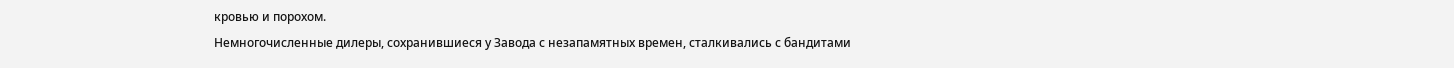кровью и порохом.
Немногочисленные дилеры, сохранившиеся у Завода с незапамятных времен, сталкивались с бандитами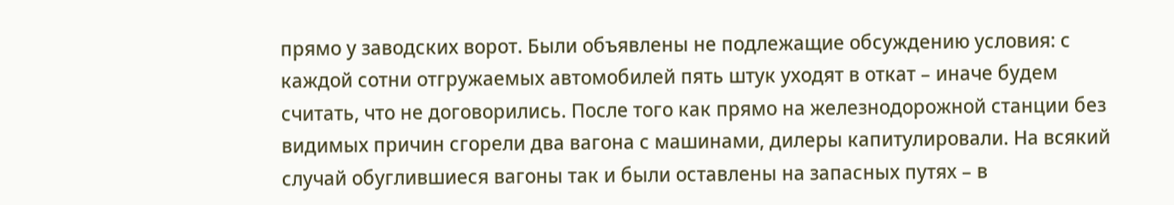прямо у заводских ворот. Были объявлены не подлежащие обсуждению условия: с каждой сотни отгружаемых автомобилей пять штук уходят в откат – иначе будем считать, что не договорились. После того как прямо на железнодорожной станции без видимых причин сгорели два вагона с машинами, дилеры капитулировали. На всякий случай обуглившиеся вагоны так и были оставлены на запасных путях – в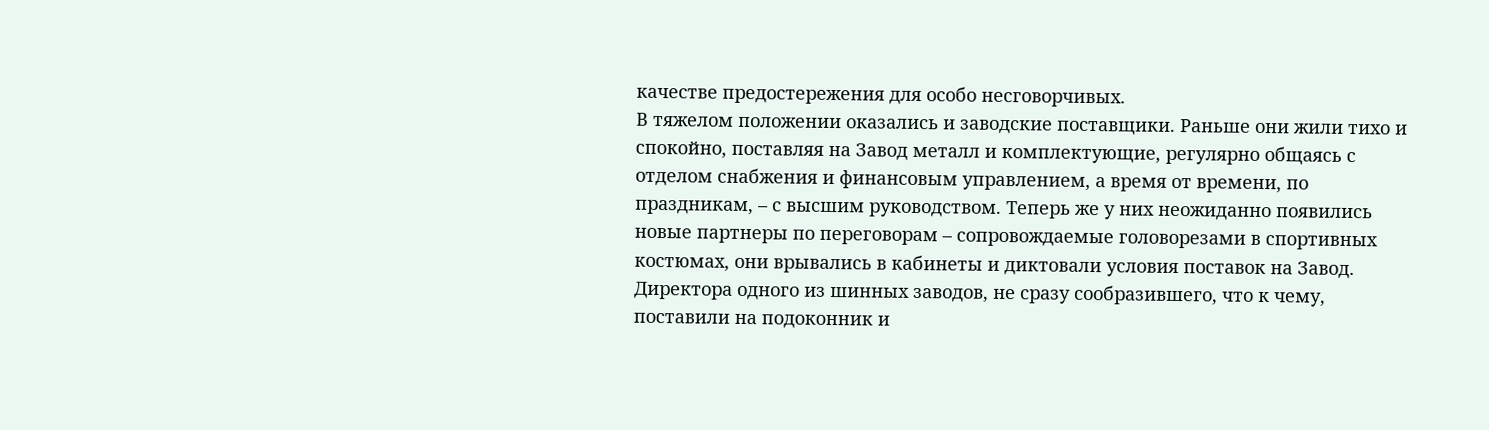качестве предостережения для особо несговорчивых.
В тяжелом положении оказались и заводские поставщики. Раньше они жили тихо и спокойно, поставляя на Завод металл и комплектующие, регулярно общаясь с отделом снабжения и финансовым управлением, а время от времени, по праздникам, – с высшим руководством. Теперь же у них неожиданно появились новые партнеры по переговорам – сопровождаемые головорезами в спортивных костюмах, они врывались в кабинеты и диктовали условия поставок на Завод. Директора одного из шинных заводов, не сразу сообразившего, что к чему, поставили на подоконник и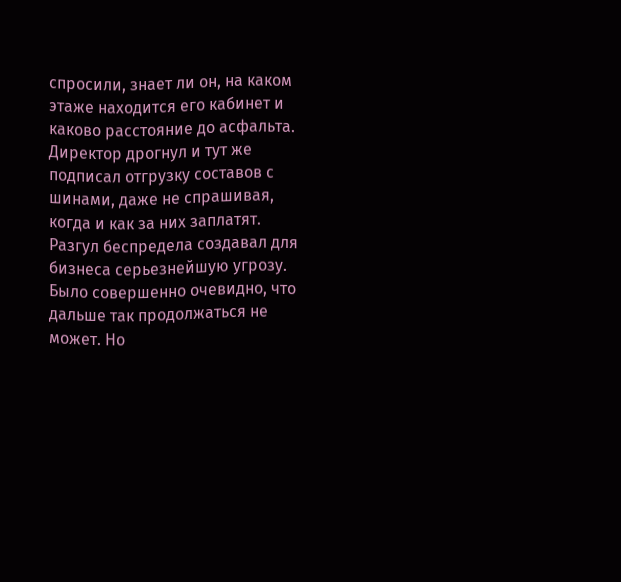спросили, знает ли он, на каком этаже находится его кабинет и каково расстояние до асфальта. Директор дрогнул и тут же подписал отгрузку составов с шинами, даже не спрашивая, когда и как за них заплатят.
Разгул беспредела создавал для бизнеса серьезнейшую угрозу. Было совершенно очевидно, что дальше так продолжаться не может. Но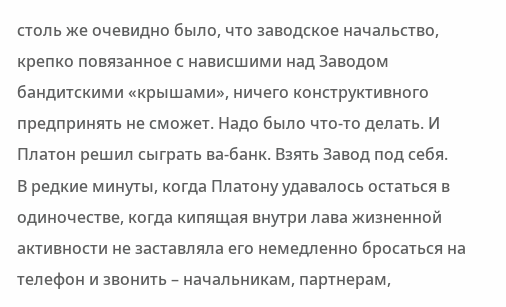столь же очевидно было, что заводское начальство, крепко повязанное с нависшими над Заводом бандитскими «крышами», ничего конструктивного предпринять не сможет. Надо было что-то делать. И Платон решил сыграть ва-банк. Взять Завод под себя.
В редкие минуты, когда Платону удавалось остаться в одиночестве, когда кипящая внутри лава жизненной активности не заставляла его немедленно бросаться на телефон и звонить – начальникам, партнерам,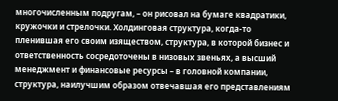многочисленным подругам, – он рисовал на бумаге квадратики, кружочки и стрелочки. Холдинговая структура, когда-то пленившая его своим изяществом, структура, в которой бизнес и ответственность сосредоточены в низовых звеньях, а высший менеджмент и финансовые ресурсы – в головной компании, структура, наилучшим образом отвечавшая его представлениям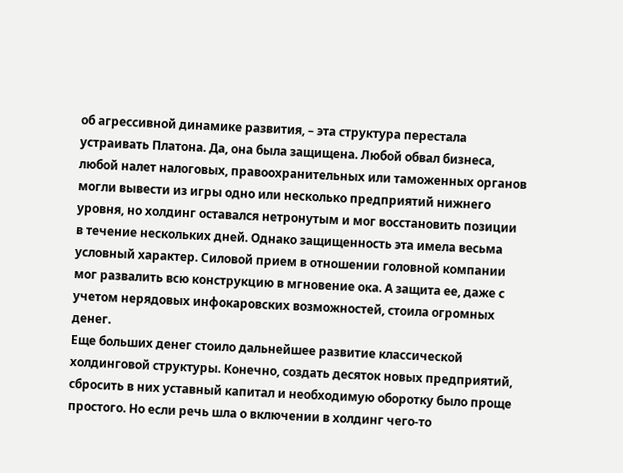об агрессивной динамике развития, – эта структура перестала устраивать Платона. Да, она была защищена. Любой обвал бизнеса, любой налет налоговых, правоохранительных или таможенных органов могли вывести из игры одно или несколько предприятий нижнего уровня, но холдинг оставался нетронутым и мог восстановить позиции в течение нескольких дней. Однако защищенность эта имела весьма условный характер. Силовой прием в отношении головной компании мог развалить всю конструкцию в мгновение ока. А защита ее, даже с учетом нерядовых инфокаровских возможностей, стоила огромных денег.
Еще больших денег стоило дальнейшее развитие классической холдинговой структуры. Конечно, создать десяток новых предприятий, сбросить в них уставный капитал и необходимую оборотку было проще простого. Но если речь шла о включении в холдинг чего-то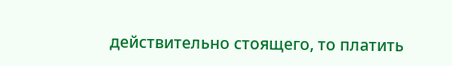действительно стоящего, то платить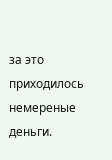за это приходилось немереные деньги.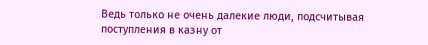Ведь только не очень далекие люди, подсчитывая поступления в казну от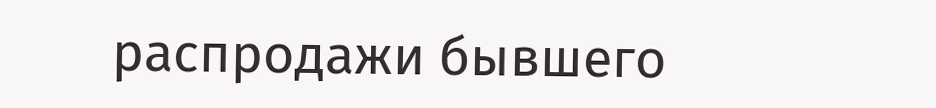распродажи бывшего